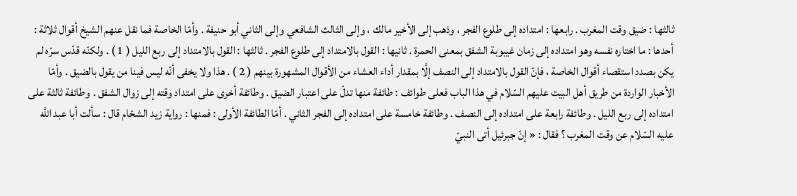ثالثها : ضيق وقت المغرب . رابعها : امتداده إلى طلوع الفجر ، وذهب إلى الأخير مالك ، وإلى الثالث الشافعي وإلى الثاني أبو حنيفة . وأمّا الخاصة فما نقل عنهم الشيخ أقوال ثلاثة : أحدها : ما اختاره نفسه وهو امتداده إلى زمان غيبوبة الشفق بمعنى الحمرة . ثانيها : القول بالامتداد إلى طلوع الفجر . ثالثها : القول بالامتداد إلى ربع الليل ( 1 ) . ولكنّه قدّس سرّه لم يكن بصدد استقصاء أقوال الخاصة ، فإنّ القول بالامتداد إلى النصف إلَّا بمقدار أداء العشاء من الأقوال المشهورة بينهم ( 2 ) . هذا ولا يخفى أنّه ليس فينا من يقول بالضيق . وأمّا الأخبار الواردة من طريق أهل البيت عليهم السّلام في هذا الباب فعلى طوائف : طائفة منها تدلّ على اعتبار الضيق . وطائفة أخرى على امتداد وقته إلى زوال الشفق . وطائفة ثالثة على امتداده إلى ربع الليل . وطائفة رابعة على امتداده إلى النصف . وطائفة خامسة على امتداده إلى الفجر الثاني . أمّا الطائفة الأولى : فمنها : رواية زيد الشحّام قال : سألت أبا عبد اللَّه عليه السّلام عن وقت المغرب ؟ فقال : « إنّ جبرئيل أتى النبيّ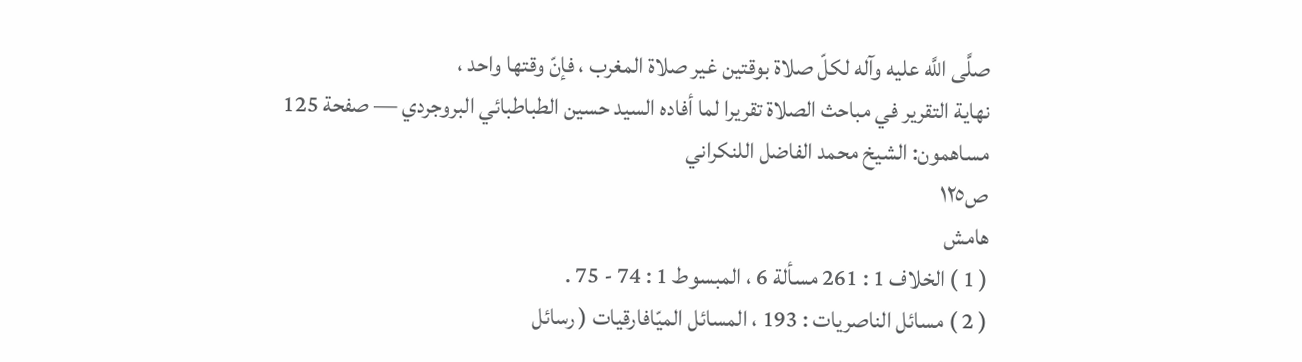صلَّى اللَّه عليه وآله لكلّ صلاة بوقتين غير صلاة المغرب ، فإنّ وقتها واحد ،
نهاية التقرير في مباحث الصلاة تقريرا لما أفاده السيد حسين الطباطبائي البروجردي — صفحة 125
مساهمون: الشيخ محمد الفاضل اللنكراني
ص١٢٥
هامش
( 1 ) الخلاف 1 : 261 مسألة 6 ، المبسوط 1 : 74 - 75 .
( 2 ) مسائل الناصريات : 193 ، المسائل الميّافارقيات ( رسائل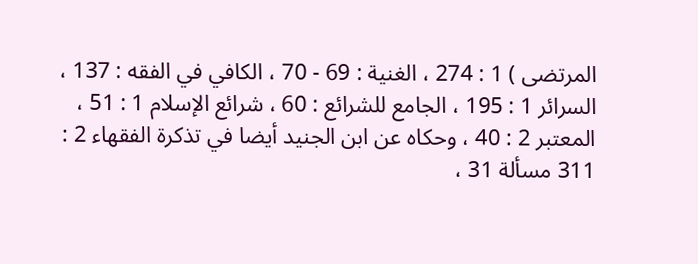المرتضى ) 1 : 274 ، الغنية : 69 - 70 ، الكافي في الفقه : 137 ، السرائر 1 : 195 ، الجامع للشرائع : 60 ، شرائع الإسلام 1 : 51 ، المعتبر 2 : 40 ، وحكاه عن ابن الجنيد أيضا في تذكرة الفقهاء 2 : 311 مسألة 31 ،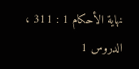نهاية الأحكام 1 : 311 ، الدروس 1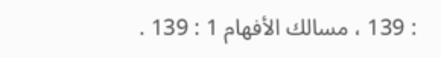: 139 ، مسالك الأفهام 1 : 139 .